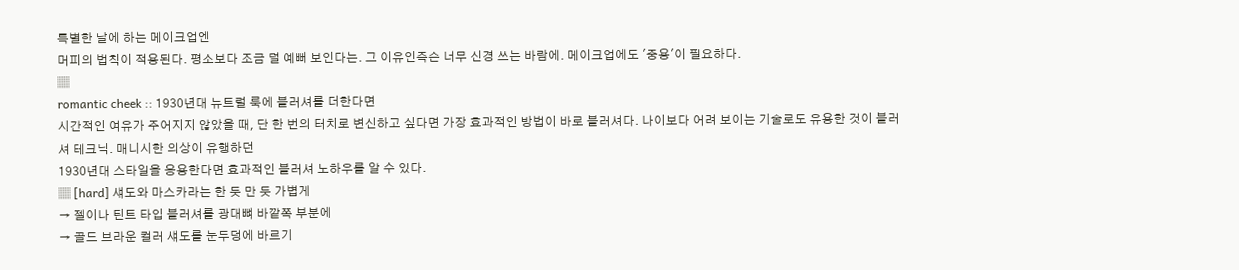특별한 날에 하는 메이크업엔
머피의 법칙이 적용된다. 평소보다 조금 덜 예뻐 보인다는. 그 이유인즉슨 너무 신경 쓰는 바람에. 메이크업에도 '중용'이 필요하다.
▒
romantic cheek :: 1930년대 뉴트럴 룩에 블러셔를 더한다면
시간적인 여유가 주어지지 않았을 때, 단 한 번의 터치로 변신하고 싶다면 가장 효과적인 방법이 바로 블러셔다. 나이보다 어려 보이는 기술로도 유용한 것이 블러셔 테크닉. 매니시한 의상이 유행하던
1930년대 스타일을 응용한다면 효과적인 블러셔 노하우를 알 수 있다.
▒ [hard] 섀도와 마스카라는 한 듯 만 듯 가볍게
→ 젤이나 틴트 타입 블러셔를 광대뼈 바깥쪽 부분에
→ 골드 브라운 컬러 섀도를 눈두덩에 바르기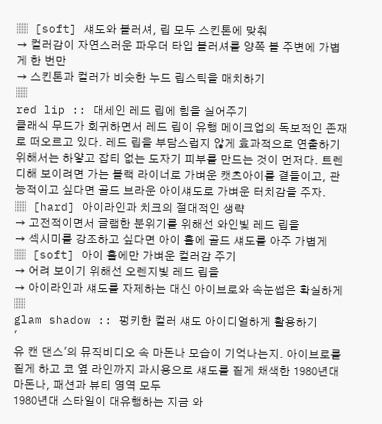▒ [soft] 섀도와 블러셔, 립 모두 스킨톤에 맞춰
→ 컬러감이 자연스러운 파우더 타입 블러셔를 양쪽 볼 주변에 가볍게 한 번만
→ 스킨톤과 컬러가 비슷한 누드 립스틱을 매치하기
▒
red lip :: 대세인 레드 립에 힘을 실어주기
클래식 무드가 회귀하면서 레드 립이 유행 메이크업의 독보적인 존재로 떠오르고 있다. 레드 립을 부담스럽지 않게 효과적으로 연출하기 위해서는 하얗고 잡티 없는 도자기 피부를 만드는 것이 먼저다. 트렌디해 보이려면 가는 블랙 라이너로 가벼운 캣츠아이를 곁들이고, 관능적이고 싶다면 골드 브라운 아이섀도로 가벼운 터치감을 주자.
▒ [hard] 아이라인과 치크의 절대적인 생략
→ 고전적이면서 글램한 분위기를 위해선 와인빛 레드 립을
→ 섹시미를 강조하고 싶다면 아이 홀에 골드 섀도를 아주 가볍게
▒ [soft] 아이 홀에만 가벼운 컬러감 주기
→ 어려 보이기 위해선 오렌지빛 레드 립을
→ 아이라인과 섀도를 자제하는 대신 아이브로와 속눈썹은 확실하게
▒
glam shadow :: 펑키한 컬러 섀도 아이디얼하게 활용하기
'
유 캔 댄스'의 뮤직비디오 속 마돈나 모습이 기억나는지. 아이브로를 짙게 하고 코 옆 라인까지 과시용으로 섀도를 짙게 채색한 1980년대 마돈나, 패션과 뷰티 영역 모두
1980년대 스타일이 대유행하는 지금 와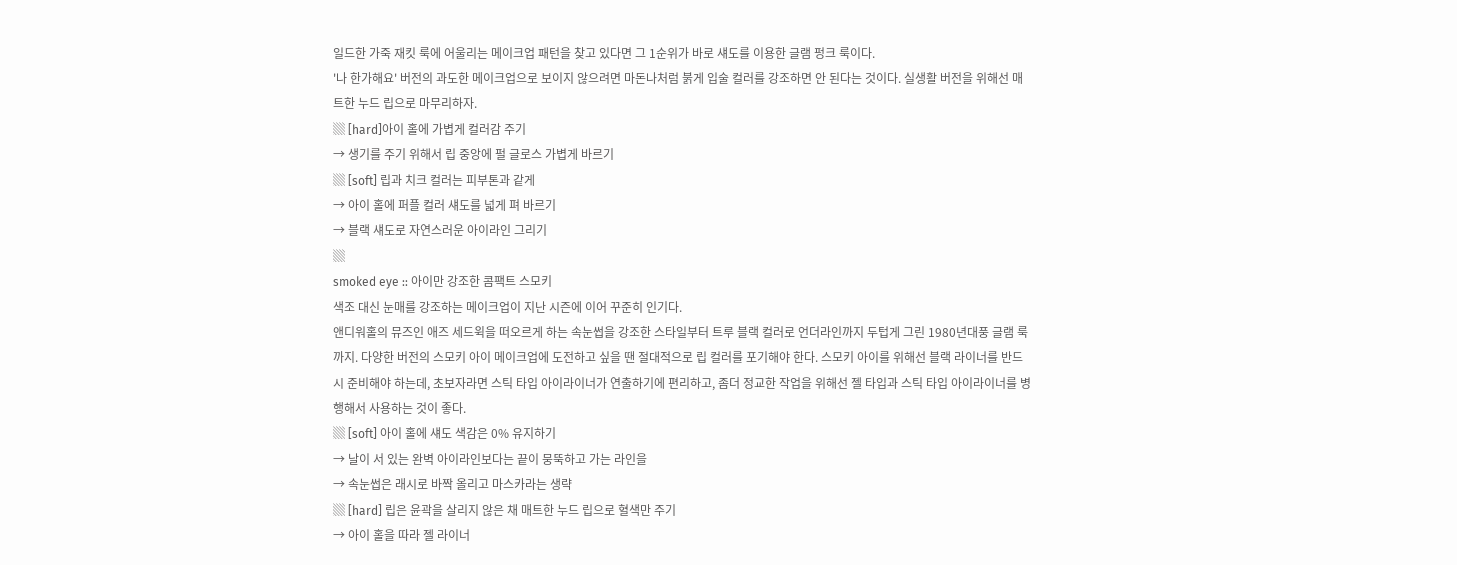일드한 가죽 재킷 룩에 어울리는 메이크업 패턴을 찾고 있다면 그 1순위가 바로 섀도를 이용한 글램 펑크 룩이다.
'나 한가해요' 버전의 과도한 메이크업으로 보이지 않으려면 마돈나처럼 붉게 입술 컬러를 강조하면 안 된다는 것이다. 실생활 버전을 위해선 매트한 누드 립으로 마무리하자.
▒ [hard]아이 홀에 가볍게 컬러감 주기
→ 생기를 주기 위해서 립 중앙에 펄 글로스 가볍게 바르기
▒ [soft] 립과 치크 컬러는 피부톤과 같게
→ 아이 홀에 퍼플 컬러 섀도를 넓게 펴 바르기
→ 블랙 섀도로 자연스러운 아이라인 그리기
▒
smoked eye :: 아이만 강조한 콤팩트 스모키
색조 대신 눈매를 강조하는 메이크업이 지난 시즌에 이어 꾸준히 인기다.
앤디워홀의 뮤즈인 애즈 세드윅을 떠오르게 하는 속눈썹을 강조한 스타일부터 트루 블랙 컬러로 언더라인까지 두텁게 그린 1980년대풍 글램 룩까지. 다양한 버전의 스모키 아이 메이크업에 도전하고 싶을 땐 절대적으로 립 컬러를 포기해야 한다. 스모키 아이를 위해선 블랙 라이너를 반드시 준비해야 하는데, 초보자라면 스틱 타입 아이라이너가 연출하기에 편리하고, 좀더 정교한 작업을 위해선 젤 타입과 스틱 타입 아이라이너를 병행해서 사용하는 것이 좋다.
▒ [soft] 아이 홀에 섀도 색감은 0% 유지하기
→ 날이 서 있는 완벽 아이라인보다는 끝이 뭉뚝하고 가는 라인을
→ 속눈썹은 래시로 바짝 올리고 마스카라는 생략
▒ [hard] 립은 윤곽을 살리지 않은 채 매트한 누드 립으로 혈색만 주기
→ 아이 홀을 따라 젤 라이너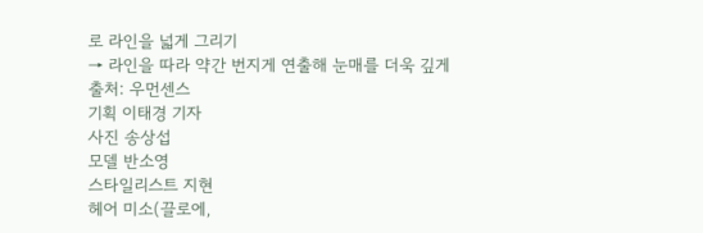로 라인을 넓게 그리기
→ 라인을 따라 약간 번지게 연출해 눈매를 더욱 깊게
출처: 우먼센스
기획 이태경 기자
사진 송상섭
모델 반소영
스타일리스트 지현
헤어 미소(끌로에,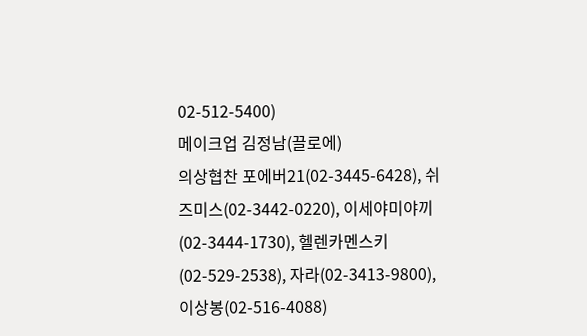02-512-5400)
메이크업 김정남(끌로에)
의상협찬 포에버21(02-3445-6428), 쉬즈미스(02-3442-0220), 이세야미야끼(02-3444-1730), 헬렌카멘스키(02-529-2538), 자라(02-3413-9800), 이상봉(02-516-4088)